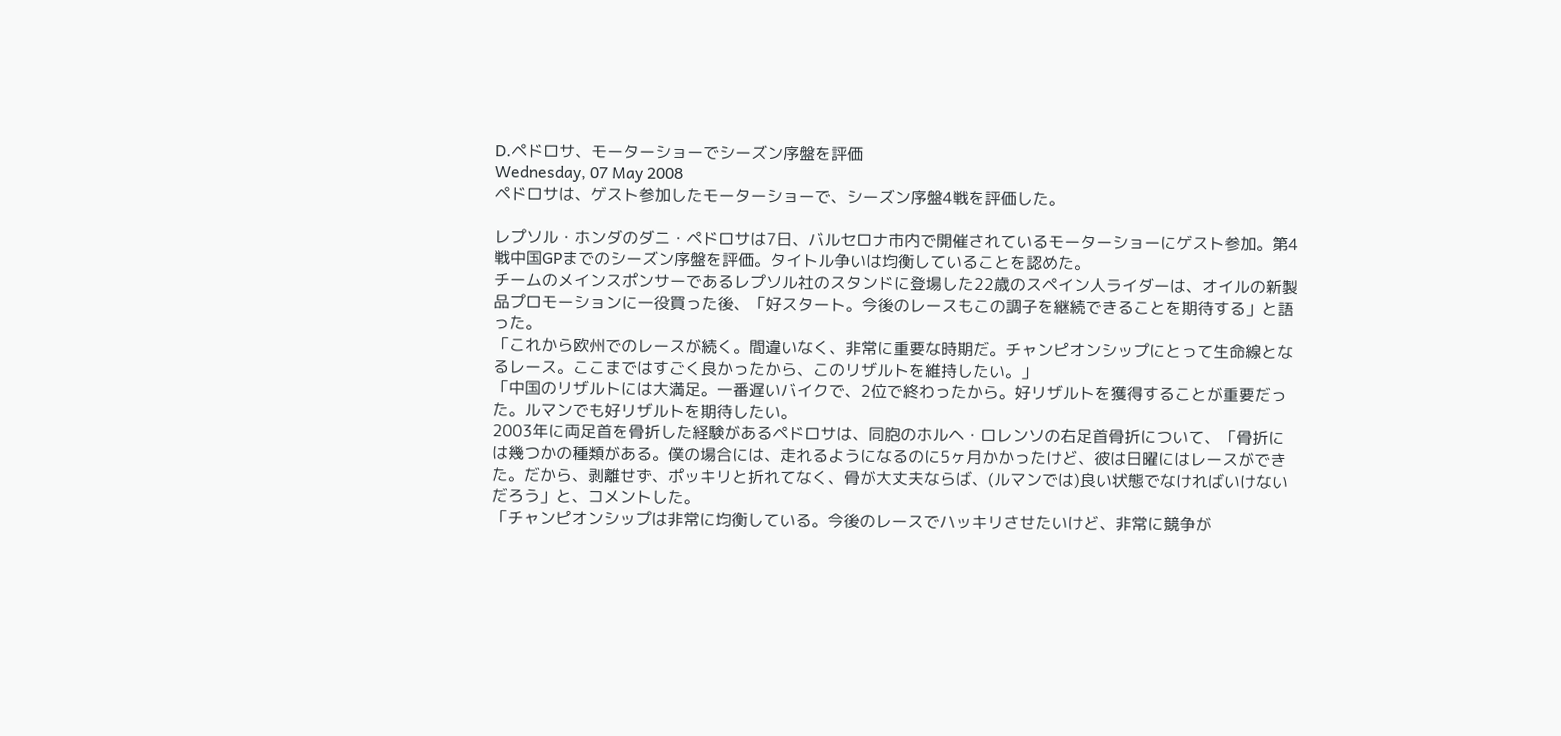D.ペドロサ、モーターショーでシーズン序盤を評価
Wednesday, 07 May 2008
ペドロサは、ゲスト参加したモーターショーで、シーズン序盤4戦を評価した。

レプソル・ホンダのダニ・ペドロサは7日、バルセロナ市内で開催されているモーターショーにゲスト参加。第4戦中国GPまでのシーズン序盤を評価。タイトル争いは均衡していることを認めた。
チームのメインスポンサーであるレプソル社のスタンドに登場した22歳のスペイン人ライダーは、オイルの新製品プロモーションに一役買った後、「好スタート。今後のレースもこの調子を継続できることを期待する」と語った。
「これから欧州でのレースが続く。間違いなく、非常に重要な時期だ。チャンピオンシップにとって生命線となるレース。ここまではすごく良かったから、このリザルトを維持したい。」
「中国のリザルトには大満足。一番遅いバイクで、2位で終わったから。好リザルトを獲得することが重要だった。ルマンでも好リザルトを期待したい。
2003年に両足首を骨折した経験があるペドロサは、同胞のホルヘ・ロレンソの右足首骨折について、「骨折には幾つかの種類がある。僕の場合には、走れるようになるのに5ヶ月かかったけど、彼は日曜にはレースができた。だから、剥離せず、ポッキリと折れてなく、骨が大丈夫ならば、(ルマンでは)良い状態でなければいけないだろう」と、コメントした。
「チャンピオンシップは非常に均衡している。今後のレースでハッキリさせたいけど、非常に競争が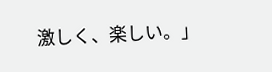激しく、楽しい。」